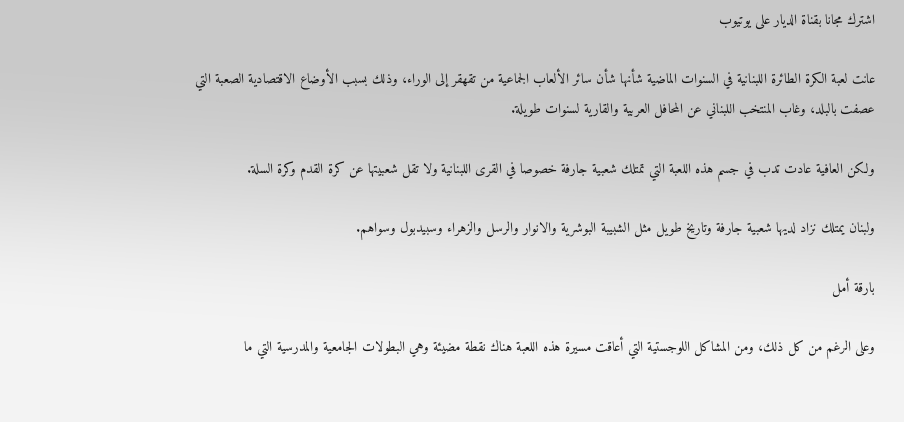اشترك مجانا بقناة الديار على يوتيوب

عانت لعبة الكرة الطائرة اللبنانية في السنوات الماضية شأنها شأن سائر الألعاب الجماعية من تقهقر إلى الوراء، وذلك بسبب الأوضاع الاقتصادية الصعبة التي عصفت بالبلد، وغاب المنتخب اللبناني عن المحافل العربية والقارية لسنوات طويلة.

ولكن العافية عادت تدب في جسم هذه اللعبة التي تمتلك شعبية جارفة خصوصا في القرى اللبنانية ولا تقل شعبيتها عن كرة القدم وكرة السلة.

ولبنان يمتلك نزاد لديها شعبية جارفة وتاريخ طويل مثل الشبيبة البوشرية والانوار والرسل والزهراء وسبيدبول وسواهم.

بارقة أمل

وعلى الرغم من كل ذلك، ومن المشاكل اللوجستية التي أعاقت مسيرة هذه اللعبة هناك نقطة مضيئة وهي البطولات الجامعية والمدرسية التي ما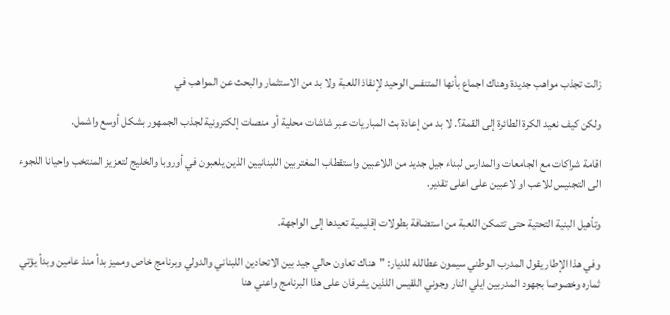زالت تجذب مواهب جديدة وهناك اجماع بأنها المتنفس الوحيد لإنقاذ اللعبة ولا بد من الاستثمار والبحث عن المواهب في

ولكن كيف نعيد الكرة الطائرة إلى القمة؟. لا بد من إعادة بث المباريات عبر شاشات محلية أو منصات إلكترونية لجذب الجمهور بشكل أوسع واشمل.

اقامة شراكات مع الجامعات والمدارس لبناء جيل جديد من اللاعبين واستقطاب المغتربين اللبنانيين الذين يلعبون في أوروبا والخليج لتعزيز المنتخب واحيانا اللجوء الى التجنيس للاعب او لاعبين على اعلى تقدير.

وتأهيل البنية التحتية حتى تتمكن اللعبة من استضافة بطولات إقليمية تعيدها إلى الواجهة.

وفي هذا الإطار يقول المدرب الوطني سيمون عطالله للديار: "هناك تعاون حالي جيد بين الاتحادين اللبناني والدولي وبرنامج خاص ومميز بدأ منذ عامين وبدأ يؤتي ثماره وخصوصا بجهود المدربين ايلي النار وجوني اللقيس اللذين يشرفان على هذا البرنامج واعني هنا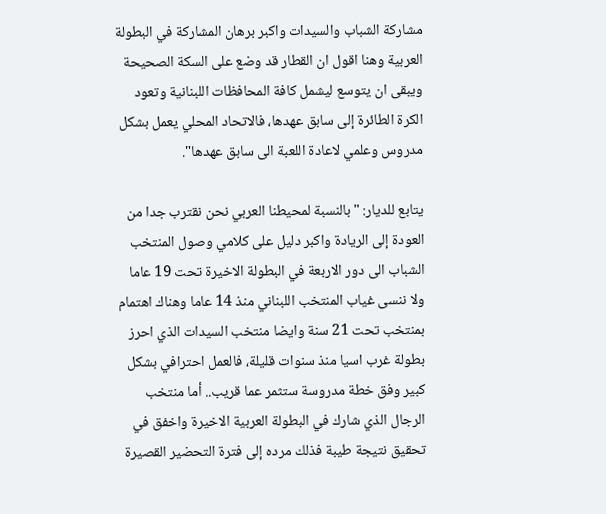مشاركة الشباب والسيدات واكبر برهان المشاركة في البطولة العربية وهنا اقول ان القطار قد وضع على السكة الصحيحة ويبقى ان يتوسع ليشمل كافة المحافظات اللبنانية وتعود الكرة الطائرة إلى سابق عهدها، فالاتحاد المحلي يعمل بشكل مدروس وعلمي لاعادة اللعبة الى سابق عهدها".

يتابع للديار: "بالنسبة لمحيطنا العربي نحن نقترب جدا من العودة إلى الريادة واكبر دليل على كلامي وصول المنتخب الشباب الى دور الاربعة في البطولة الاخيرة تحت 19 عاما ولا ننسى غياب المنتخب اللبناني منذ 14 عاما وهناك اهتمام بمنتخب تحت 21 سنة وايضا منتخب السيدات الذي احرز بطولة غرب اسيا منذ سنوات قليلة، فالعمل احترافي بشكل كبير وفق خطة مدروسة ستثمر عما قريب.. أما منتخب الرجال الذي شارك في البطولة العربية الاخيرة واخفق في تحقيق نتيجة طيبة فذلك مرده إلى فترة التحضير القصيرة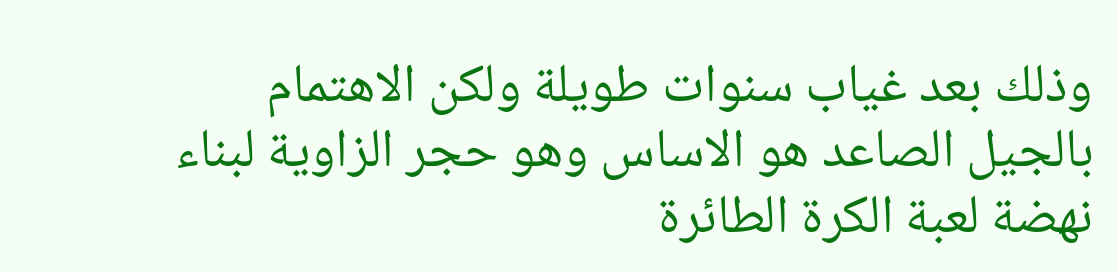وذلك بعد غياب سنوات طويلة ولكن الاهتمام بالجيل الصاعد هو الاساس وهو حجر الزاوية لبناء نهضة لعبة الكرة الطائرة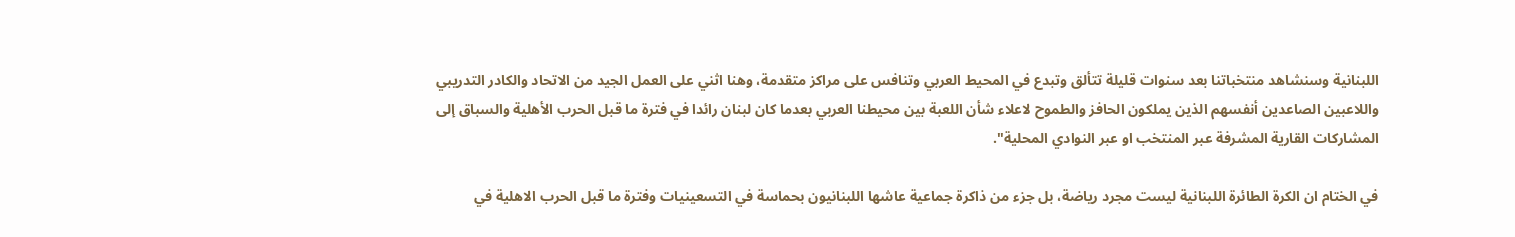اللبنانية وسنشاهد منتخباتنا بعد سنوات قليلة تتألق وتبدع في المحيط العربي وتنافس على مراكز متقدمة، وهنا اثني على العمل الجيد من الاتحاد والكادر التدريبي واللاعبين الصاعدين أنفسهم الذين يملكون الحافز والطموح لاعلاء شأن اللعبة بين محيطنا العربي بعدما كان لبنان رائدا في فترة ما قبل الحرب الأهلية والسباق إلى المشاركات القارية المشرفة عبر المنتخب او عبر النوادي المحلية".

في الختام ان الكرة الطائرة اللبنانية ليست مجرد رياضة، بل جزء من ذاكرة جماعية عاشها اللبنانيون بحماسة في التسعينيات وفترة ما قبل الحرب الاهلية في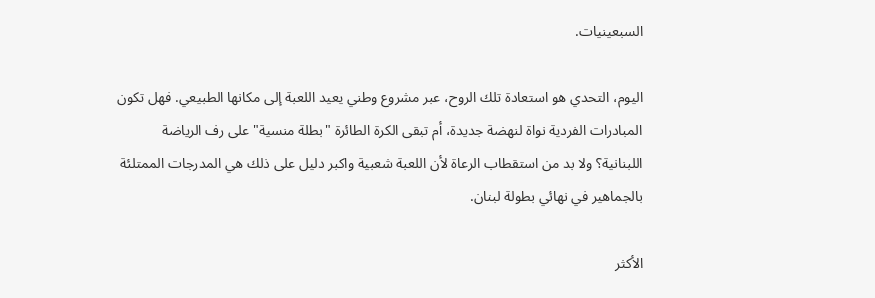السبعينيات.

اليوم، التحدي هو استعادة تلك الروح، عبر مشروع وطني يعيد اللعبة إلى مكانها الطبيعي. فهل تكون المبادرات الفردية نواة لنهضة جديدة، أم تبقى الكرة الطائرة "بطلة منسية" على رف الرياضة اللبنانية؟ ولا بد من استقطاب الرعاة لأن اللعبة شعبية واكبر دليل على ذلك هي المدرجات الممتلئة بالجماهير في نهائي بطولة لبنان.

الأكثر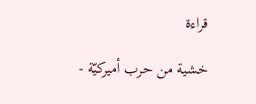قراءة

خشية من حرب أميركيّة -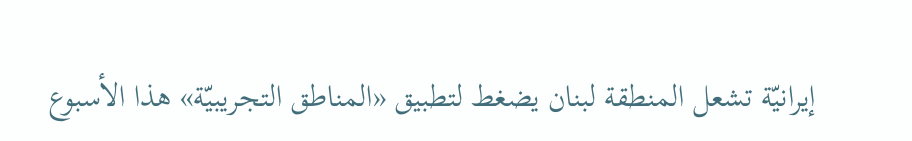إيرانيّة تشعل المنطقة لبنان يضغط لتطبيق «المناطق التجريبيّة» هذا الأسبوع